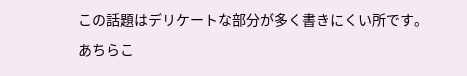この話題はデリケートな部分が多く書きにくい所です。
あちらこ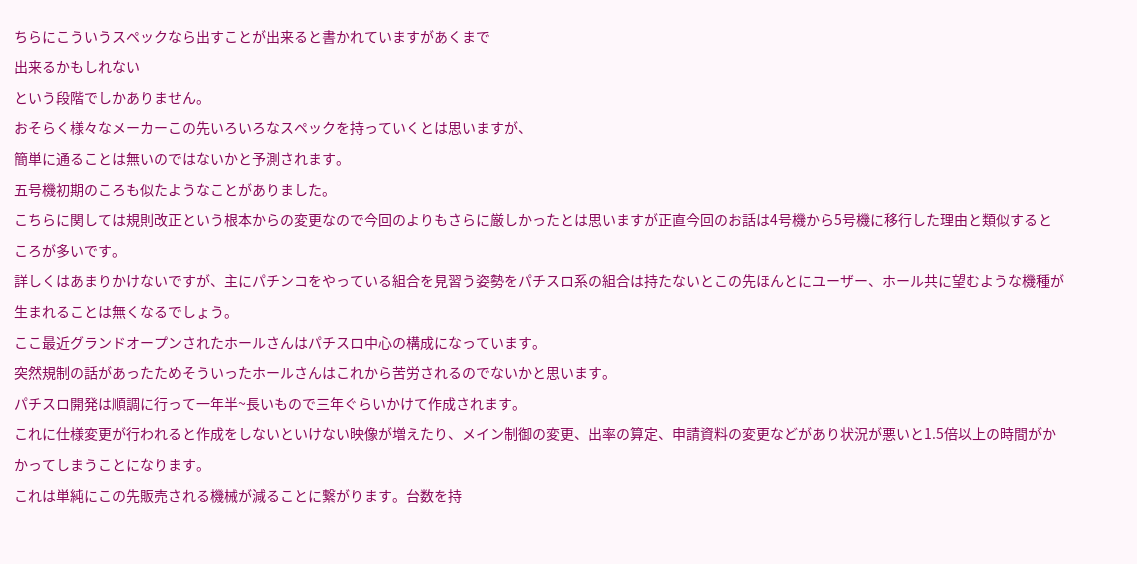ちらにこういうスペックなら出すことが出来ると書かれていますがあくまで
出来るかもしれない
という段階でしかありません。
おそらく様々なメーカーこの先いろいろなスペックを持っていくとは思いますが、
簡単に通ることは無いのではないかと予測されます。
五号機初期のころも似たようなことがありました。
こちらに関しては規則改正という根本からの変更なので今回のよりもさらに厳しかったとは思いますが正直今回のお話は4号機から5号機に移行した理由と類似するところが多いです。
詳しくはあまりかけないですが、主にパチンコをやっている組合を見習う姿勢をパチスロ系の組合は持たないとこの先ほんとにユーザー、ホール共に望むような機種が生まれることは無くなるでしょう。
ここ最近グランドオープンされたホールさんはパチスロ中心の構成になっています。
突然規制の話があったためそういったホールさんはこれから苦労されるのでないかと思います。
パチスロ開発は順調に行って一年半~長いもので三年ぐらいかけて作成されます。
これに仕様変更が行われると作成をしないといけない映像が増えたり、メイン制御の変更、出率の算定、申請資料の変更などがあり状況が悪いと1.5倍以上の時間がかかってしまうことになります。
これは単純にこの先販売される機械が減ることに繋がります。台数を持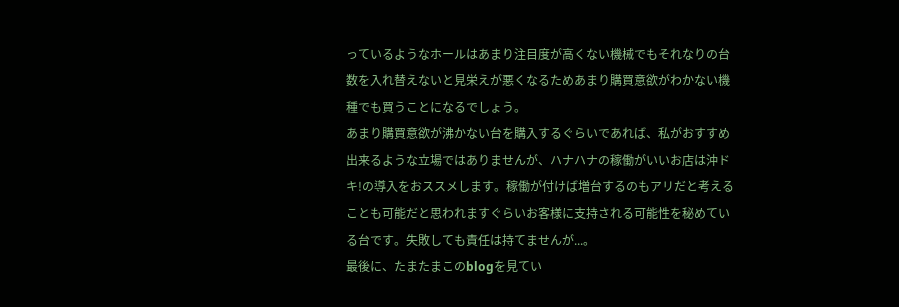っているようなホールはあまり注目度が高くない機械でもそれなりの台数を入れ替えないと見栄えが悪くなるためあまり購買意欲がわかない機種でも買うことになるでしょう。
あまり購買意欲が沸かない台を購入するぐらいであれば、私がおすすめ出来るような立場ではありませんが、ハナハナの稼働がいいお店は沖ドキ!の導入をおススメします。稼働が付けば増台するのもアリだと考えることも可能だと思われますぐらいお客様に支持される可能性を秘めている台です。失敗しても責任は持てませんが...。
最後に、たまたまこのblogを見てい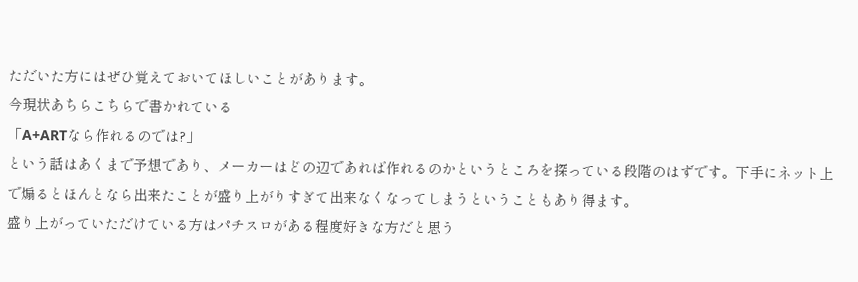ただいた方にはぜひ覚えておいてほしいことがあります。
今現状あちらこちらで書かれている
「A+ARTなら作れるのでは?」
という話はあくまで予想であり、メーカーはどの辺であれば作れるのかというところを探っている段階のはずです。下手にネット上で煽るとほんとなら出来たことが盛り上がりすぎて出来なくなってしまうということもあり得ます。
盛り上がっていただけている方はパチスロがある程度好きな方だと思う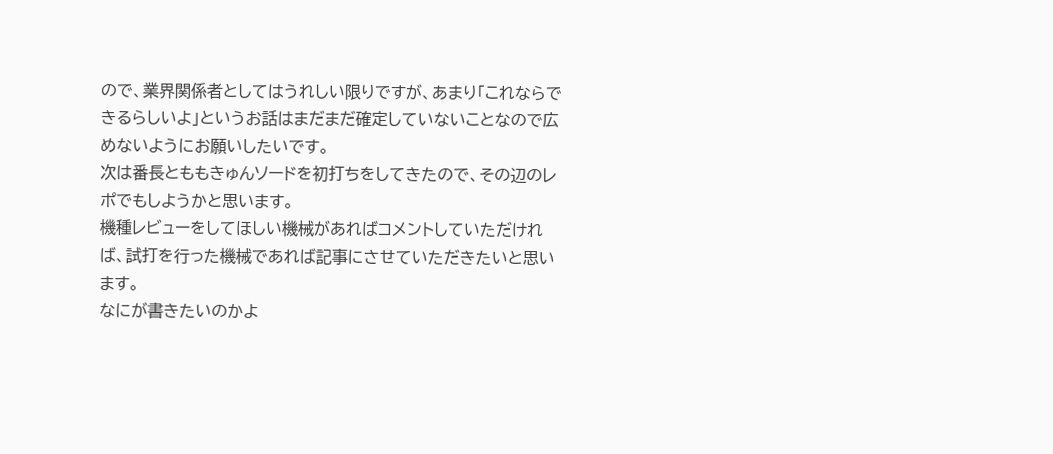ので、業界関係者としてはうれしい限りですが、あまり「これならできるらしいよ」というお話はまだまだ確定していないことなので広めないようにお願いしたいです。
次は番長とももきゅんソードを初打ちをしてきたので、その辺のレポでもしようかと思います。
機種レビューをしてほしい機械があればコメントしていただければ、試打を行った機械であれば記事にさせていただきたいと思います。
なにが書きたいのかよ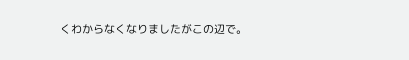くわからなくなりましたがこの辺で。